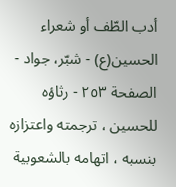أدب الطّف أو شعراء الحسين(ع) - شبّر، جواد - الصفحة ٢٥٣ - رثاؤه للحسين ، ترجمته واعتزازه بنسبه ، اتهامه بالشعوبية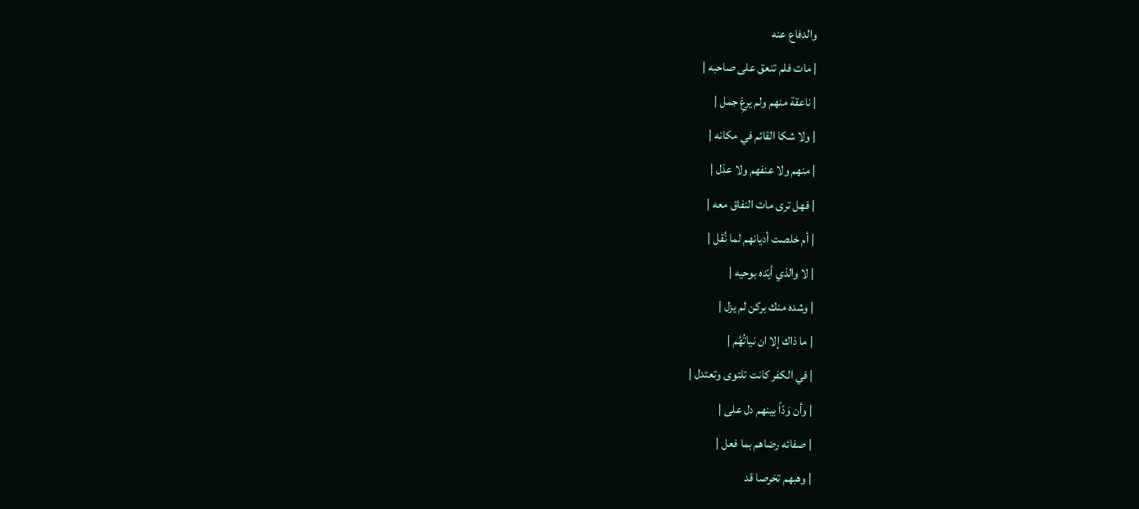والدفاع عنه
| مات فلم تنعق على صاحبه |
| ناعقة منهم ولم يرغِ جمل |
| ولا شكا القائم في مكانه |
| منهم ولا عنفهم ولا عذل |
| فهل ترى مات النفاق معه |
| أم خلصت أديانهم لما نُقل |
| لا والذي أيّده بوحيه |
| وشده منك بركن لم يزل |
| ما ذاك إلا ان نياتُهُم |
| في الكفر كانت تلتوى وتعتدل |
| وأن وَدّاً بينهم دل على |
| صفائه رضاهم بما فعل |
| وهبهم تخرصا قد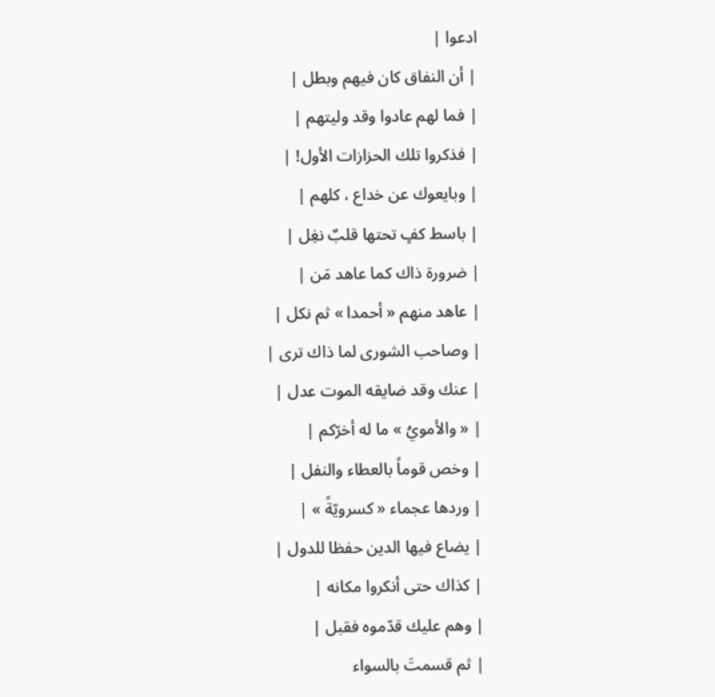ادعوا |
| أن النفاق كان فيهم وبطل |
| فما لهم عادوا وقد وليتهم |
| فذكروا تلك الحزازات الأول! |
| وبايعوك عن خداع ، كلهم |
| باسط كفٍ تحتها قلبٌ نغِل |
| ضرورة ذاك كما عاهد مَن |
| عاهد منهم « أحمدا » ثم نكل |
| وصاحب الشورى لما ذاك ترى |
| عنك وقد ضايقه الموت عدل |
| « والأمويُ » ما له أخرّكم |
| وخص قوماً بالعطاء والنفل |
| وردها عجماء « كسرويّةً » |
| يضاع فيها الدين حفظا للدول |
| كذاك حتى أنكروا مكانه |
| وهم عليك قدّموه فقبل |
| ثم قسمتَ بالسواء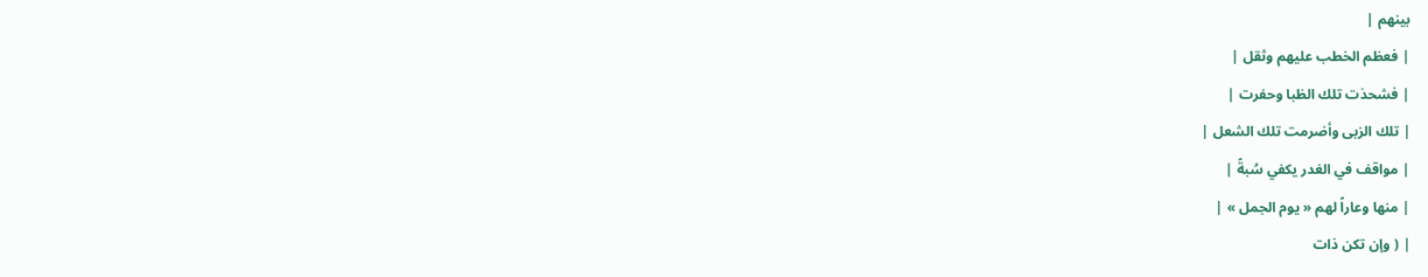بينهم |
| فعظم الخطب عليهم وثقل |
| فشحذت تلك الظبا وحفرت |
| تلك الزبى وأضرمت تلك الشعل |
| مواقف في الغدر يكفي سُبةً |
| منها وعاراً لهم « يوم الجمل » |
| ( وإن تكن ذات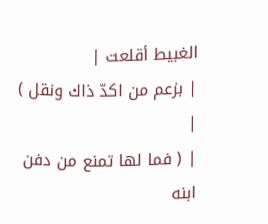الغبيط أقلعت |
| بزعم من اكدّ ذاك ونقل ) |
| ( فما لها تمنع من دفن ابنه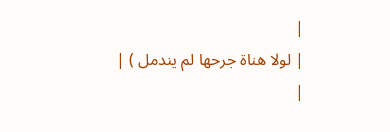|
| لولا هناة جرحها لم يندمل ) |
|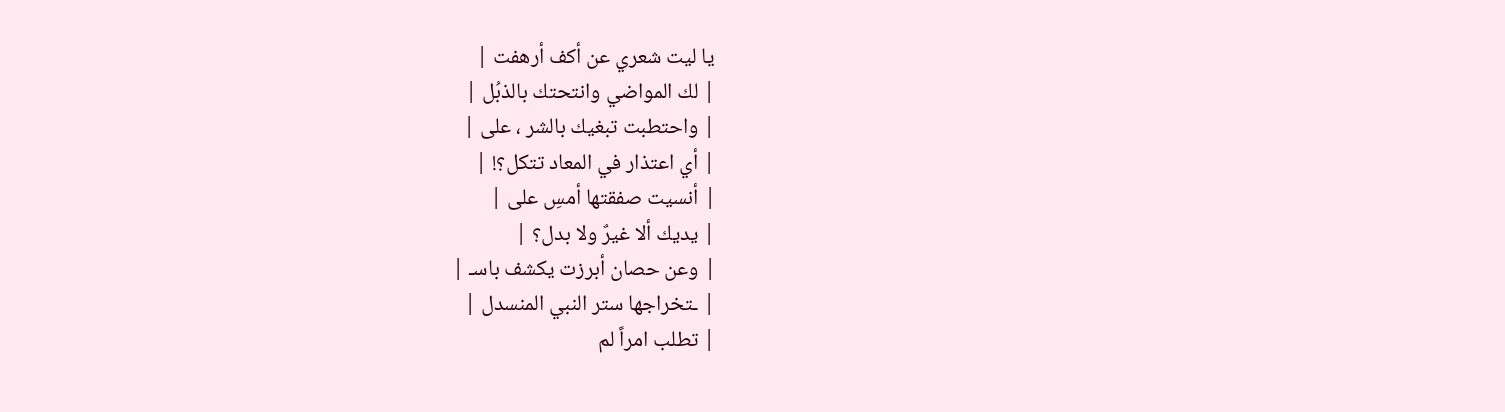يا ليت شعري عن أكف أرهفت |
| لك المواضي وانتحتك بالذبُل |
| واحتطبت تبغيك بالشر ، على |
| أي اعتذار في المعاد تتكل؟! |
| أنسيت صفقتها أمسِ على |
| يديك ألا غيرٌ ولا بدل؟ |
| وعن حصان أبرزت يكشف باسـ |
| ـتخراجها ستر النبي المنسدل |
| تطلب امراً لم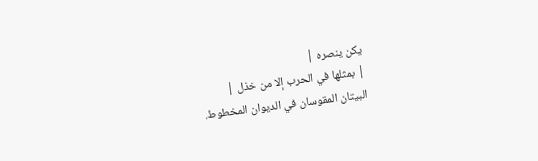يكن ينصره |
| بمثلها في الحرب إلا من خذل |
البيتان المقوسان في الديوان المخطوط.